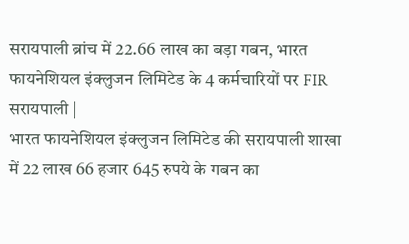सरायपाली ब्रांच में 22.66 लाख का बड़ा गबन, भारत फायनेशियल इंक्लुजन लिमिटेड के 4 कर्मचारियों पर FIR
सरायपाली |
भारत फायनेशियल इंक्लुजन लिमिटेड की सरायपाली शाखा में 22 लाख 66 हजार 645 रुपये के गबन का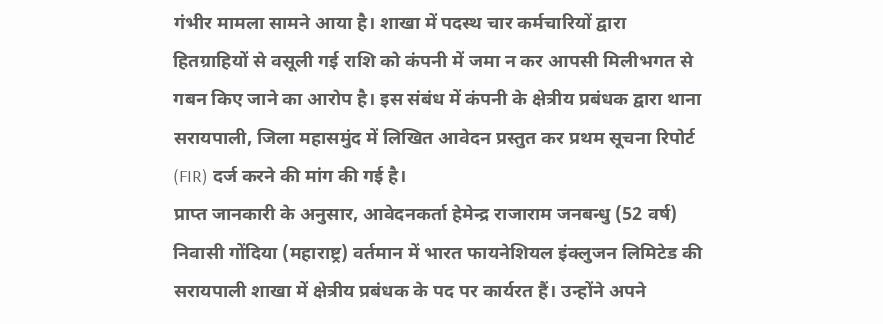गंभीर मामला सामने आया है। शाखा में पदस्थ चार कर्मचारियों द्वारा हितग्राहियों से वसूली गई राशि को कंपनी में जमा न कर आपसी मिलीभगत से गबन किए जाने का आरोप है। इस संबंध में कंपनी के क्षेत्रीय प्रबंधक द्वारा थाना सरायपाली, जिला महासमुंद में लिखित आवेदन प्रस्तुत कर प्रथम सूचना रिपोर्ट (FIR) दर्ज करने की मांग की गई है।
प्राप्त जानकारी के अनुसार, आवेदनकर्ता हेमेन्द्र राजाराम जनबन्धु (52 वर्ष) निवासी गोंदिया (महाराष्ट्र) वर्तमान में भारत फायनेशियल इंक्लुजन लिमिटेड की सरायपाली शाखा में क्षेत्रीय प्रबंधक के पद पर कार्यरत हैं। उन्होंने अपने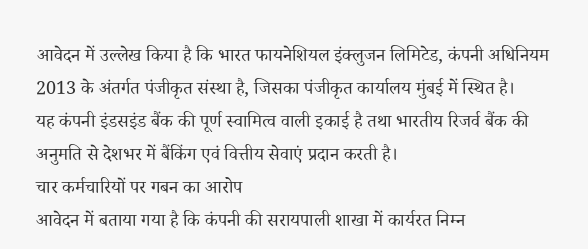आवेदन में उल्लेख किया है कि भारत फायनेशियल इंक्लुजन लिमिटेड, कंपनी अधिनियम 2013 के अंतर्गत पंजीकृत संस्था है, जिसका पंजीकृत कार्यालय मुंबई में स्थित है।
यह कंपनी इंडसइंड बैंक की पूर्ण स्वामित्व वाली इकाई है तथा भारतीय रिजर्व बैंक की अनुमति से देशभर में बैंकिंग एवं वित्तीय सेवाएं प्रदान करती है।
चार कर्मचारियों पर गबन का आरोप
आवेदन में बताया गया है कि कंपनी की सरायपाली शाखा में कार्यरत निम्न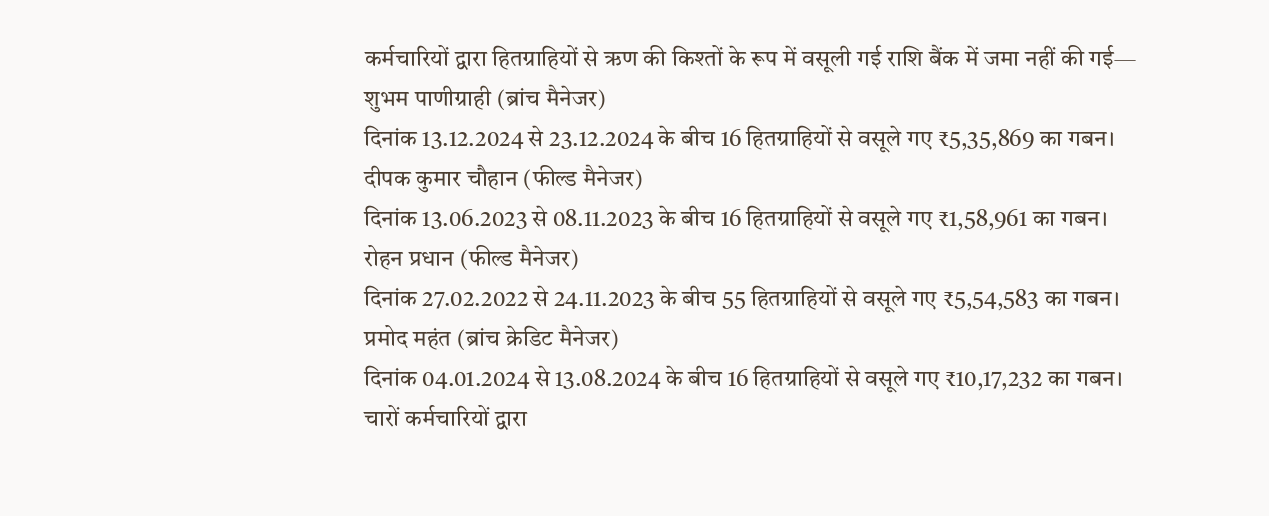कर्मचारियों द्वारा हितग्राहियों से ऋण की किश्तों के रूप में वसूली गई राशि बैंक में जमा नहीं की गई—
शुभम पाणीग्राही (ब्रांच मैनेजर)
दिनांक 13.12.2024 से 23.12.2024 के बीच 16 हितग्राहियों से वसूले गए ₹5,35,869 का गबन।
दीपक कुमार चौहान (फील्ड मैनेजर)
दिनांक 13.06.2023 से 08.11.2023 के बीच 16 हितग्राहियों से वसूले गए ₹1,58,961 का गबन।
रोहन प्रधान (फील्ड मैनेजर)
दिनांक 27.02.2022 से 24.11.2023 के बीच 55 हितग्राहियों से वसूले गए ₹5,54,583 का गबन।
प्रमोद महंत (ब्रांच क्रेडिट मैनेजर)
दिनांक 04.01.2024 से 13.08.2024 के बीच 16 हितग्राहियों से वसूले गए ₹10,17,232 का गबन।
चारों कर्मचारियों द्वारा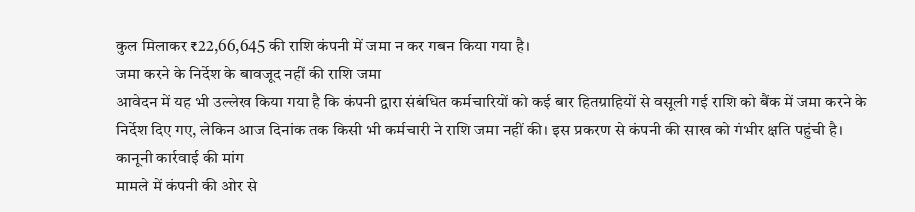कुल मिलाकर ₹22,66,645 की राशि कंपनी में जमा न कर गबन किया गया है।
जमा करने के निर्देश के बावजूद नहीं की राशि जमा
आवेदन में यह भी उल्लेख किया गया है कि कंपनी द्वारा संबंधित कर्मचारियों को कई बार हितग्राहियों से वसूली गई राशि को बैंक में जमा करने के निर्देश दिए गए, लेकिन आज दिनांक तक किसी भी कर्मचारी ने राशि जमा नहीं की। इस प्रकरण से कंपनी की साख को गंभीर क्षति पहुंची है।
कानूनी कार्रवाई की मांग
मामले में कंपनी की ओर से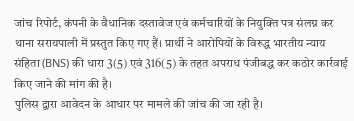जांच रिपोर्ट, कंपनी के वैधानिक दस्तावेज एवं कर्मचारियों के नियुक्ति पत्र संलग्न कर थाना सरायपाली में प्रस्तुत किए गए हैं। प्रार्थी ने आरोपियों के विरुद्ध भारतीय न्याय संहिता (BNS) की धारा 3(5) एवं 316(5) के तहत अपराध पंजीबद्ध कर कठोर कार्रवाई किए जाने की मांग की है।
पुलिस द्वारा आवेदन के आधार पर मामले की जांच की जा रही है।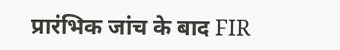प्रारंभिक जांच के बाद FIR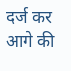दर्ज कर आगे की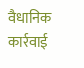वैधानिक कार्रवाई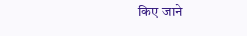किए जाने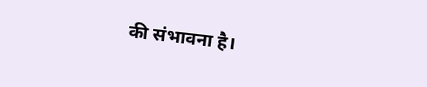की संभावना है।